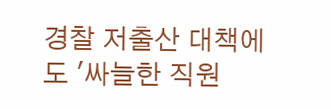경찰 저출산 대책에도 '싸늘한 직원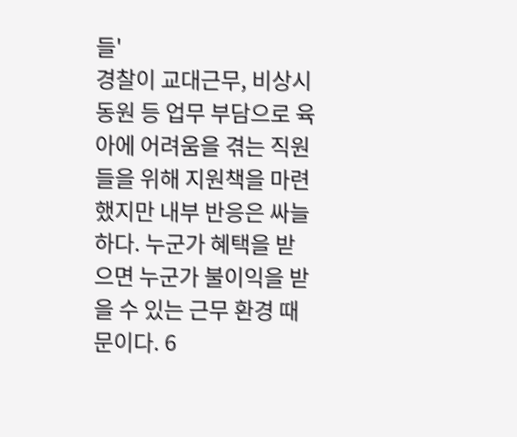들'
경찰이 교대근무, 비상시 동원 등 업무 부담으로 육아에 어려움을 겪는 직원들을 위해 지원책을 마련했지만 내부 반응은 싸늘하다. 누군가 혜택을 받으면 누군가 불이익을 받을 수 있는 근무 환경 때문이다. 6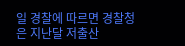일 경찰에 따르면 경찰청은 지난달 저출산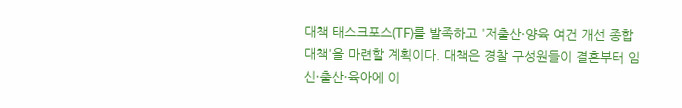대책 태스크포스(TF)를 발족하고 '저출산·양육 여건 개선 종합대책'을 마련할 계획이다. 대책은 경찰 구성원들이 결혼부터 임신·출산·육아에 이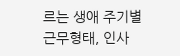르는 생애 주기별 근무형태, 인사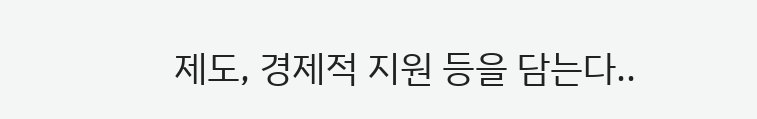제도, 경제적 지원 등을 담는다..